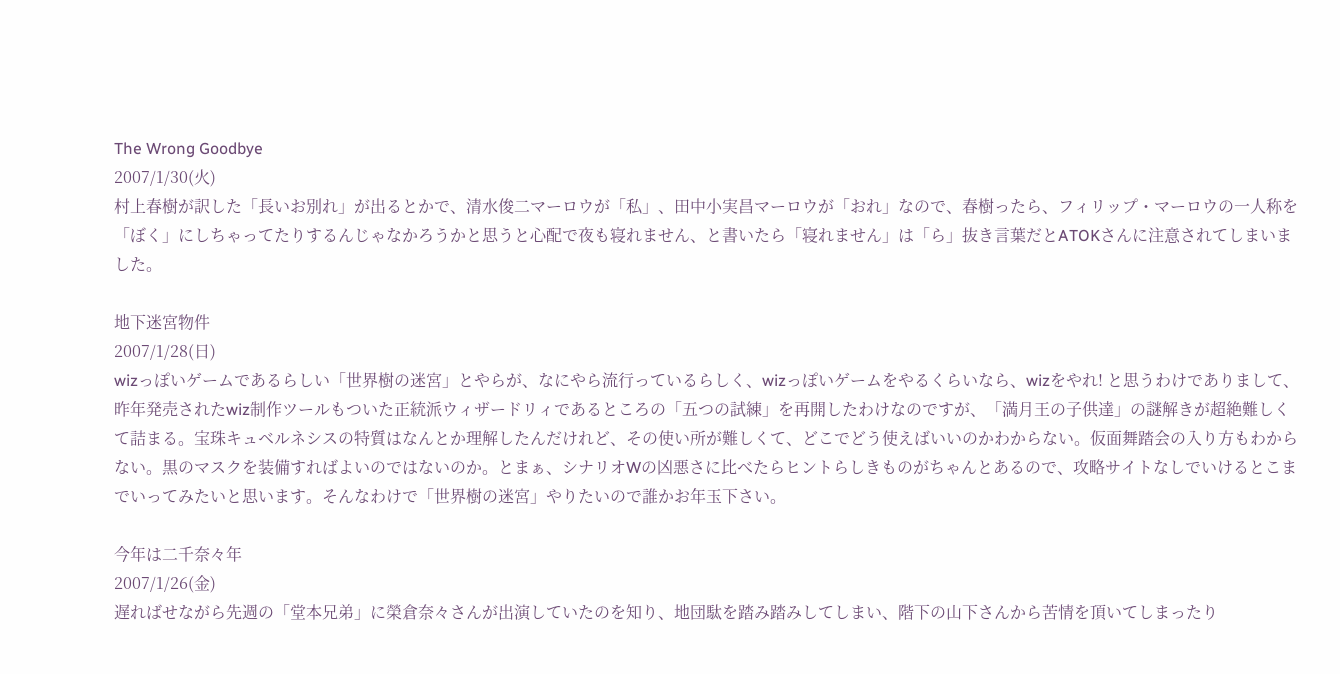The Wrong Goodbye
2007/1/30(火)
村上春樹が訳した「長いお別れ」が出るとかで、清水俊二マーロウが「私」、田中小実昌マーロウが「おれ」なので、春樹ったら、フィリップ・マーロウの一人称を「ぼく」にしちゃってたりするんじゃなかろうかと思うと心配で夜も寝れません、と書いたら「寝れません」は「ら」抜き言葉だとATOKさんに注意されてしまいました。

地下迷宮物件
2007/1/28(日)
wizっぽいゲームであるらしい「世界樹の迷宮」とやらが、なにやら流行っているらしく、wizっぽいゲームをやるくらいなら、wizをやれ! と思うわけでありまして、昨年発売されたwiz制作ツールもついた正統派ウィザードリィであるところの「五つの試練」を再開したわけなのですが、「満月王の子供達」の謎解きが超絶難しくて詰まる。宝珠キュベルネシスの特質はなんとか理解したんだけれど、その使い所が難しくて、どこでどう使えばいいのかわからない。仮面舞踏会の入り方もわからない。黒のマスクを装備すればよいのではないのか。とまぁ、シナリオWの凶悪さに比べたらヒントらしきものがちゃんとあるので、攻略サイトなしでいけるとこまでいってみたいと思います。そんなわけで「世界樹の迷宮」やりたいので誰かお年玉下さい。

今年は二千奈々年
2007/1/26(金)
遅ればせながら先週の「堂本兄弟」に榮倉奈々さんが出演していたのを知り、地団駄を踏み踏みしてしまい、階下の山下さんから苦情を頂いてしまったり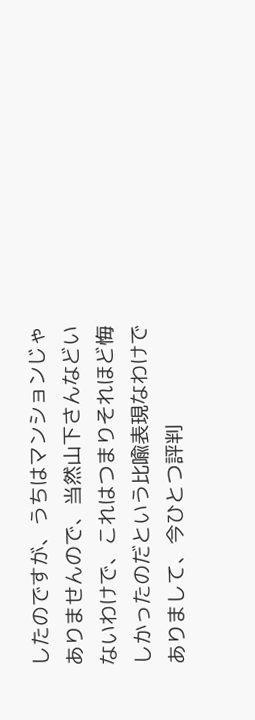したのですが、うちはマンションじゃありませんので、当然山下さんなどいないわけで、これはつまりそれほど悔しかったのだという比喩表現なわけでありまして、今ひとつ評判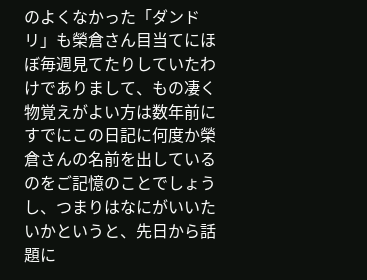のよくなかった「ダンドリ」も榮倉さん目当てにほぼ毎週見てたりしていたわけでありまして、もの凄く物覚えがよい方は数年前にすでにこの日記に何度か榮倉さんの名前を出しているのをご記憶のことでしょうし、つまりはなにがいいたいかというと、先日から話題に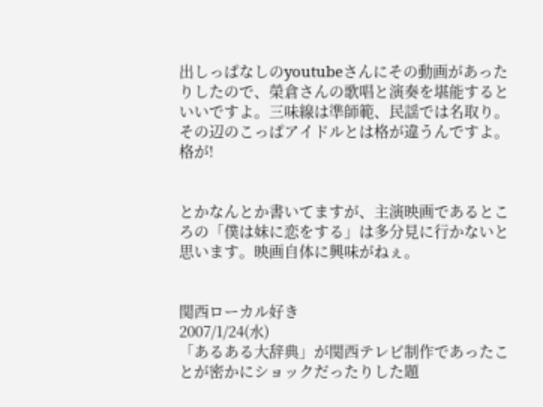出しっぱなしのyoutubeさんにその動画があったりしたので、榮倉さんの歌唱と演奏を堪能するといいですよ。三味線は準師範、民謡では名取り。その辺のこっぱアイドルとは格が違うんですよ。格が!


とかなんとか書いてますが、主演映画であるところの「僕は妹に恋をする」は多分見に行かないと思います。映画自体に興味がねぇ。


関西ローカル好き
2007/1/24(水)
「あるある大辞典」が関西テレビ制作であったことが密かにショックだったりした題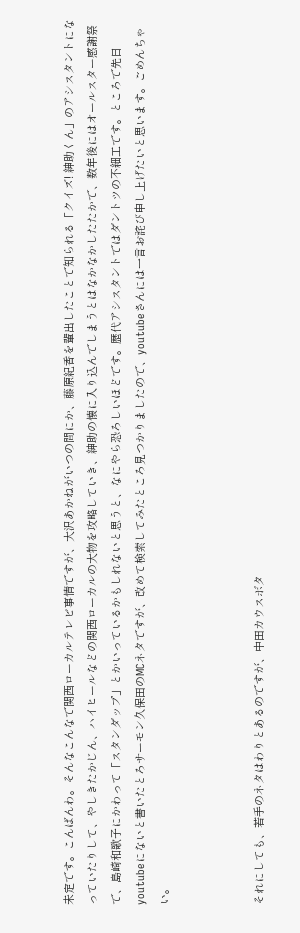未定です。こんばんわ。そんなこんなで関西ローカルテレビ事情ですが、大沢あかねがいつの間にか、藤原紀香を輩出したことで知られる「クイズ! 紳助くん」のアシスタントになっていたりして、やしきたかじん、ハイヒールなどの関西ローカルの大物を攻略していき、紳助の懐に入り込んでしまうとはなかなかしたたかで、数年後にはオールスター感謝祭で、島崎和歌子にかわって「スタンダップ」とかいっているかもしれないと思うと、なにやら恐ろしいほどです。歴代アシスタントではダントツの不細工です。ところで先日youtubeにないと書いたとろサーモン久保田のMCネタですが、改めて検索してみたところ見つかりましたので、youtubeさんには一言お詫び申し上げたいと思います。ごめんちゃい。



それにしても、若手のネタはわりとあるのですが、中田カウスボタ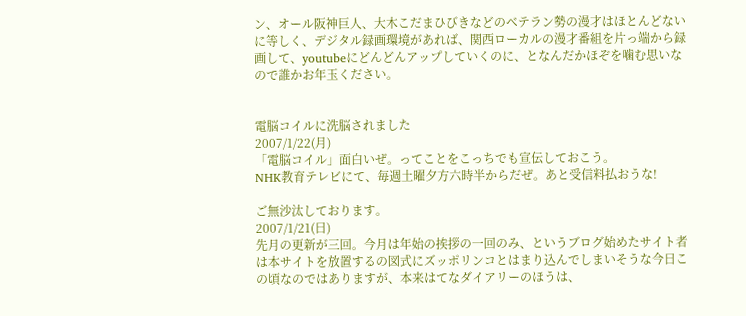ン、オール阪神巨人、大木こだまひびきなどのベテラン勢の漫才はほとんどないに等しく、デジタル録画環境があれば、関西ローカルの漫才番組を片っ端から録画して、youtubeにどんどんアップしていくのに、となんだかほぞを噛む思いなので誰かお年玉ください。


電脳コイルに洗脳されました
2007/1/22(月)
「電脳コイル」面白いぜ。ってことをこっちでも宣伝しておこう。
NHK教育テレビにて、毎週土曜夕方六時半からだぜ。あと受信料払おうな!

ご無沙汰しております。
2007/1/21(日)
先月の更新が三回。今月は年始の挨拶の一回のみ、というブログ始めたサイト者は本サイトを放置するの図式にズッポリンコとはまり込んでしまいそうな今日この頃なのではありますが、本来はてなダイアリーのほうは、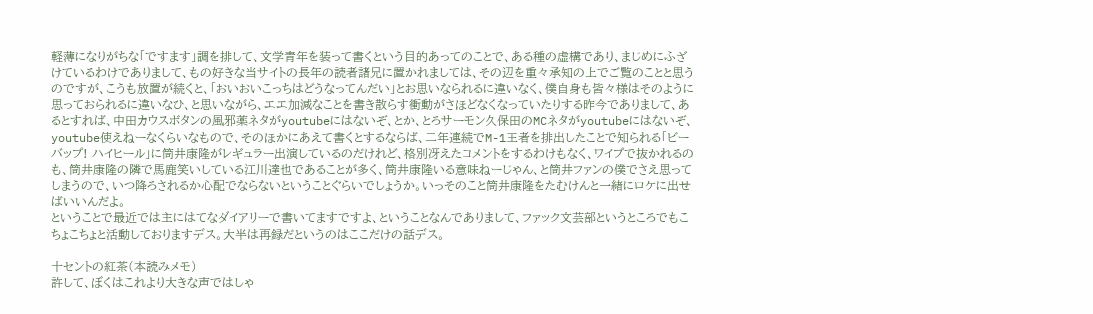軽薄になりがちな「ですます」調を排して、文学青年を装って書くという目的あってのことで、ある種の虚構であり、まじめにふざけているわけでありまして、もの好きな当サイトの長年の読者諸兄に置かれましては、その辺を重々承知の上でご覧のことと思うのですが、こうも放置が続くと、「おいおいこっちはどうなってんだい」とお思いなられるに違いなく、僕自身も皆々様はそのように思っておられるに違いなひ、と思いながら、エエ加減なことを書き散らす衝動がさほどなくなっていたりする昨今でありまして、あるとすれば、中田カウスボタンの風邪薬ネタがyoutubeにはないぞ、とか、とろサーモン久保田のMCネタがyoutubeにはないぞ、youtube使えねーなくらいなもので、そのほかにあえて書くとするならば、二年連続でM-1王者を排出したことで知られる「ビーバップ! ハイヒール」に筒井康隆がレギュラー出演しているのだけれど、格別冴えたコメントをするわけもなく、ワイプで抜かれるのも、筒井康隆の隣で馬鹿笑いしている江川達也であることが多く、筒井康隆いる意味ねーじゃん、と筒井ファンの僕でさえ思ってしまうので、いつ降ろされるか心配でならないということぐらいでしょうか。いっそのこと筒井康隆をたむけんと一緒にロケに出せばいいんだよ。
ということで最近では主にはてなダイアリーで書いてますですよ、ということなんでありまして、ファック文芸部というところでもこちょこちょと活動しておりますデス。大半は再録だというのはここだけの話デス。

十セントの紅茶(本読みメモ)
許して、ぼくはこれより大きな声ではしゃ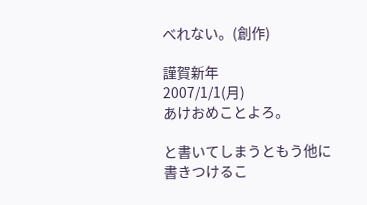べれない。(創作)

謹賀新年
2007/1/1(月)
あけおめことよろ。

と書いてしまうともう他に書きつけるこ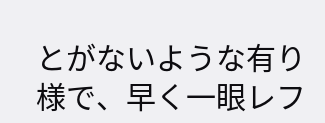とがないような有り様で、早く一眼レフ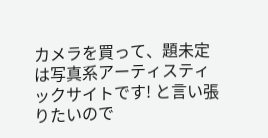カメラを買って、題未定は写真系アーティスティックサイトです! と言い張りたいので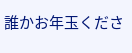誰かお年玉くださ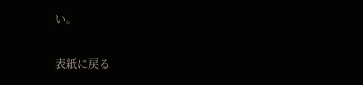い。

表紙に戻る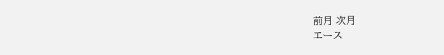前月 次月
エース